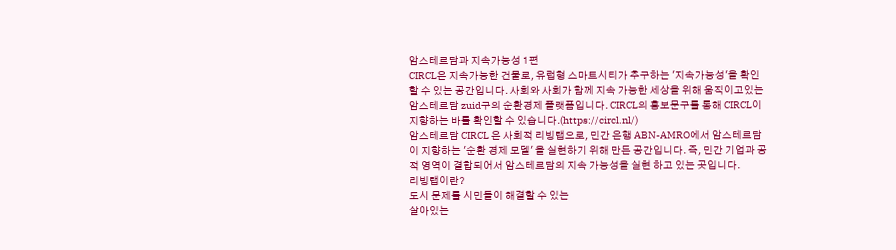암스테르담과 지속가능성 1편
CIRCL은 지속가능한 건물로, 유럽형 스마트시티가 추구하는 '지속가능성'을 확인할 수 있는 공간입니다. 사회와 사회가 함께 지속 가능한 세상을 위해 움직이고있는 암스테르담 zuid구의 순환경제 플랫폼입니다. CIRCL의 홍보문구를 통해 CIRCL이 지향하는 바를 확인할 수 있습니다.(https://circl.nl/)
암스테르담 CIRCL 은 사회적 리빙랩으로, 민간 은행 ABN-AMRO에서 암스테르담이 지향하는 '순환 경제 모델' 을 실현하기 위해 만든 공간입니다. 즉, 민간 기업과 공적 영역이 결합되어서 암스테르담의 지속 가능성을 실현 하고 있는 곳입니다.
리빙랩이란?
도시 문제를 시민들이 해결할 수 있는
살아있는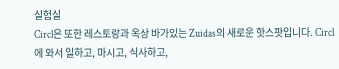실험실
Circl은 또한 레스토랑과 옥상 바가있는 Zuidas의 새로운 핫스팟입니다. Circl에 와서 일하고, 마시고, 식사하고,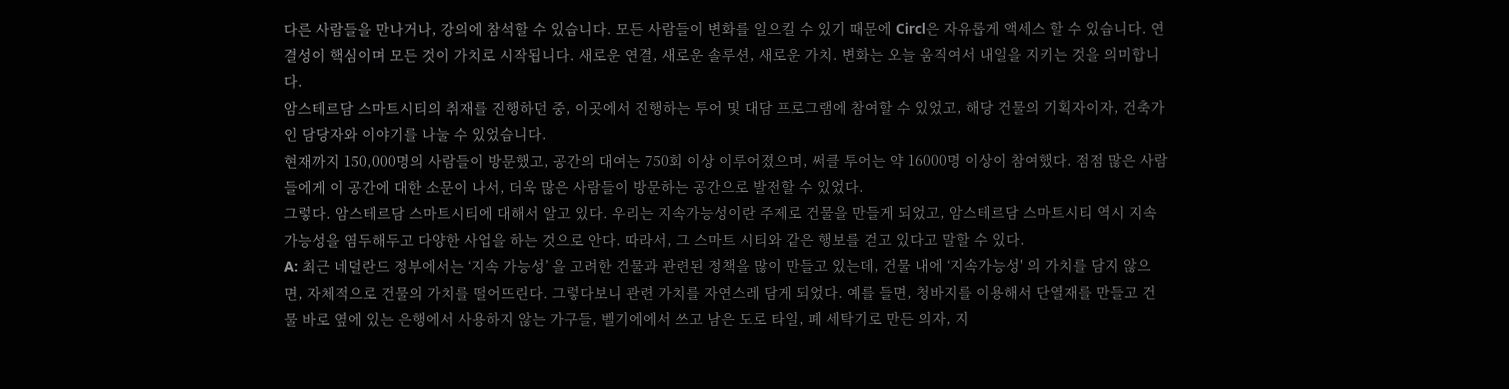다른 사람들을 만나거나, 강의에 참석할 수 있습니다. 모든 사람들이 변화를 일으킬 수 있기 때문에 Circl은 자유롭게 액세스 할 수 있습니다. 연결성이 핵심이며 모든 것이 가치로 시작됩니다. 새로운 연결, 새로운 솔루션, 새로운 가치. 변화는 오늘 움직여서 내일을 지키는 것을 의미합니다.
암스테르담 스마트시티의 취재를 진행하던 중, 이곳에서 진행하는 투어 및 대담 프로그램에 참여할 수 있었고, 해당 건물의 기획자이자, 건축가인 담당자와 이야기를 나눌 수 있었습니다.
현재까지 150,000명의 사람들이 방문했고, 공간의 대여는 750회 이상 이루어졌으며, 써클 투어는 약 16000명 이상이 참여했다. 점점 많은 사람들에게 이 공간에 대한 소문이 나서, 더욱 많은 사람들이 방문하는 공간으로 발전할 수 있었다.
그렇다. 암스테르담 스마트시티에 대해서 알고 있다. 우리는 지속가능성이란 주제로 건물을 만들게 되었고, 암스테르담 스마트시티 역시 지속가능성을 염두해두고 다양한 사업을 하는 것으로 안다. 따라서, 그 스마트 시티와 같은 행보를 걷고 있다고 말할 수 있다.
A: 최근 네덜란드 정부에서는 ‘지속 가능성’ 을 고려한 건물과 관련된 정책을 많이 만들고 있는데, 건물 내에 ‘지속가능성' 의 가치를 담지 않으면, 자체적으로 건물의 가치를 떨어뜨린다. 그렇다보니 관련 가치를 자연스레 담게 되었다. 예를 들면, 청바지를 이용해서 단열재를 만들고 건물 바로 옆에 있는 은행에서 사용하지 않는 가구들, 벨기에에서 쓰고 남은 도로 타일, 폐 세탁기로 만든 의자, 지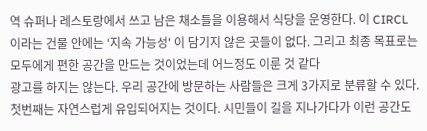역 슈퍼나 레스토랑에서 쓰고 남은 채소들을 이용해서 식당을 운영한다. 이 CIRCL 이라는 건물 안에는 ‘지속 가능성' 이 담기지 않은 곳들이 없다. 그리고 최종 목표로는 모두에게 편한 공간을 만드는 것이었는데 어느정도 이룬 것 같다
광고를 하지는 않는다. 우리 공간에 방문하는 사람들은 크게 3가지로 분류할 수 있다. 첫번째는 자연스럽게 유입되어지는 것이다. 시민들이 길을 지나가다가 이런 공간도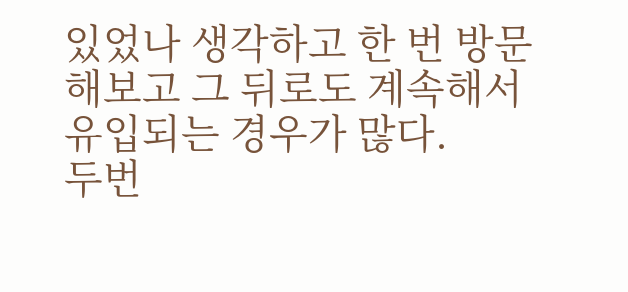있었나 생각하고 한 번 방문해보고 그 뒤로도 계속해서 유입되는 경우가 많다.
두번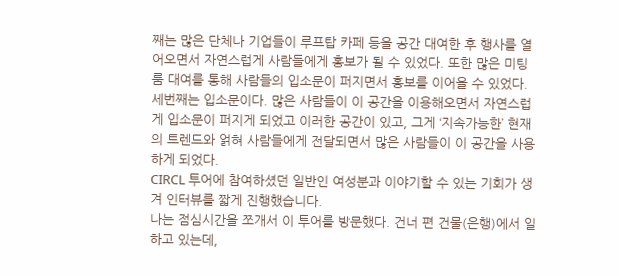째는 많은 단체나 기업들이 루프탑 카페 등을 공간 대여한 후 행사를 열어오면서 자연스럽게 사람들에게 홍보가 될 수 있었다. 또한 많은 미팅룸 대여를 통해 사람들의 입소문이 퍼지면서 홍보를 이어올 수 있었다.
세번째는 입소문이다. 많은 사람들이 이 공간을 이용해오면서 자연스럽게 입소문이 퍼지게 되었고 이러한 공간이 있고, 그게 ‘지속가능한’ 현재의 트렌드와 얽혀 사람들에게 전달되면서 많은 사람들이 이 공간을 사용하게 되었다.
CIRCL 투어에 참여하셨던 일반인 여성분과 이야기할 수 있는 기회가 생겨 인터뷰를 짧게 진행했습니다.
나는 점심시간을 쪼개서 이 투어를 방문했다. 건너 편 건물(은행)에서 일하고 있는데,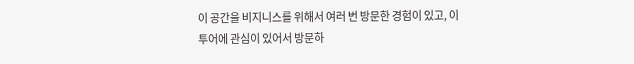이 공간을 비지니스를 위해서 여러 번 방문한 경험이 있고, 이 투어에 관심이 있어서 방문하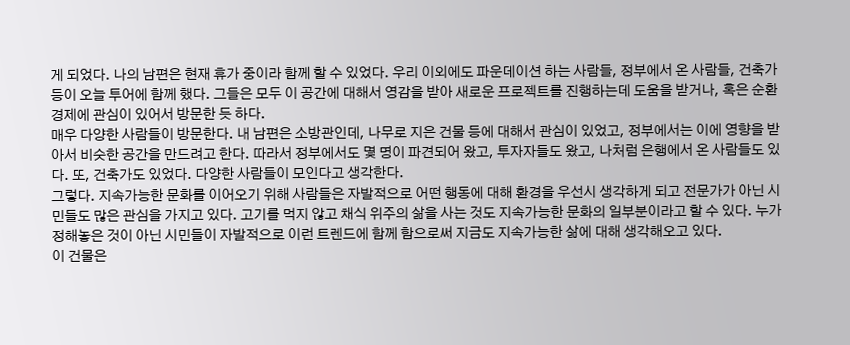게 되었다. 나의 남편은 현재 휴가 중이라 함께 할 수 있었다. 우리 이외에도 파운데이션 하는 사람들, 정부에서 온 사람들, 건축가 등이 오늘 투어에 함께 했다. 그들은 모두 이 공간에 대해서 영감을 받아 새로운 프로젝트를 진행하는데 도움을 받거나, 혹은 순환경제에 관심이 있어서 방문한 듯 하다.
매우 다양한 사람들이 방문한다. 내 남편은 소방관인데, 나무로 지은 건물 등에 대해서 관심이 있었고, 정부에서는 이에 영향을 받아서 비슷한 공간을 만드려고 한다. 따라서 정부에서도 몇 명이 파견되어 왔고, 투자자들도 왔고, 나처럼 은행에서 온 사람들도 있다. 또, 건축가도 있었다. 다양한 사람들이 모인다고 생각한다.
그렇다. 지속가능한 문화를 이어오기 위해 사람들은 자발적으로 어떤 행동에 대해 환경을 우선시 생각하게 되고 전문가가 아닌 시민들도 많은 관심을 가지고 있다. 고기를 먹지 않고 채식 위주의 삶을 사는 것도 지속가능한 문화의 일부분이라고 할 수 있다. 누가 정해놓은 것이 아닌 시민들이 자발적으로 이런 트렌드에 함께 함으로써 지금도 지속가능한 삶에 대해 생각해오고 있다.
이 건물은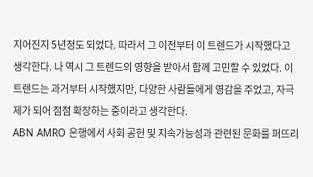지어진지 5년정도 되었다. 따라서 그 이전부터 이 트렌드가 시작했다고 생각한다. 나 역시 그 트렌드의 영향을 받아서 함께 고민할 수 있었다. 이 트렌드는 과거부터 시작했지만, 다양한 사람들에게 영감을 주었고, 자극제가 되어 점점 확장하는 중이라고 생각한다.
ABN AMRO 은행에서 사회 공헌 및 지속가능성과 관련된 문화를 퍼뜨리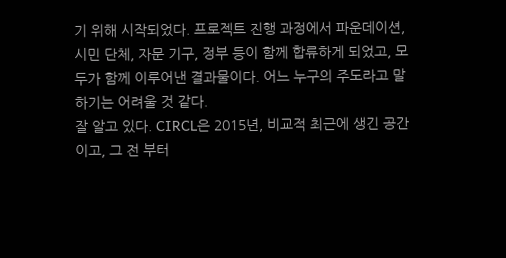기 위해 시작되었다. 프로젝트 진행 과정에서 파운데이션, 시민 단체, 자문 기구, 정부 등이 함께 합류하게 되었고, 모두가 함께 이루어낸 결과물이다. 어느 누구의 주도라고 말하기는 어려울 것 같다.
잘 알고 있다. CIRCL은 2015년, 비교적 최근에 생긴 공간이고, 그 전 부터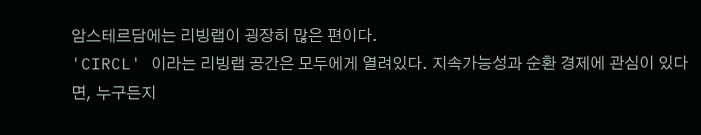암스테르담에는 리빙랩이 굉장히 많은 편이다.
'CIRCL' 이라는 리빙랩 공간은 모두에게 열려있다. 지속가능성과 순환 경제에 관심이 있다면, 누구든지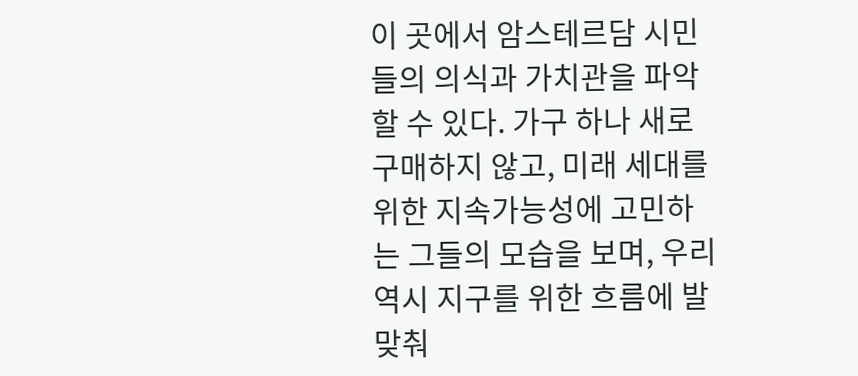이 곳에서 암스테르담 시민들의 의식과 가치관을 파악할 수 있다. 가구 하나 새로 구매하지 않고, 미래 세대를 위한 지속가능성에 고민하는 그들의 모습을 보며, 우리 역시 지구를 위한 흐름에 발맞춰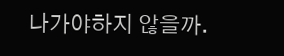나가야하지 않을까.